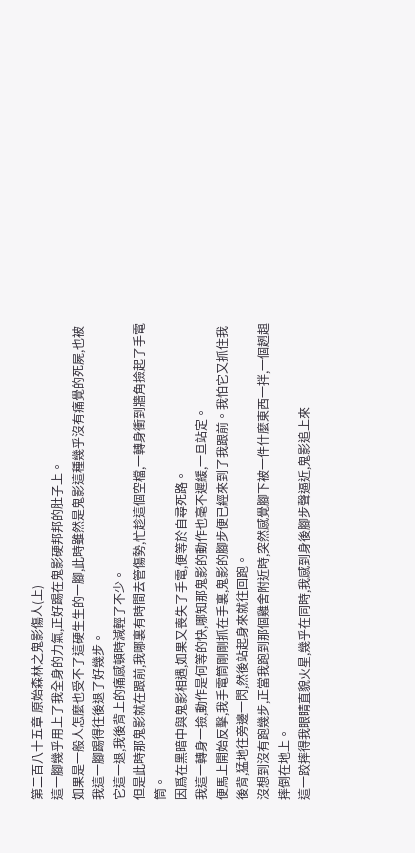第二百八十五章 原始森林之鬼影傷人(上)
這一腳幾乎用上了我全身的力氣,正好踢在鬼影硬邦邦的肚子上。
如果是一般人怎麼也受不了這硬生生的一腳,此時雖然是鬼影這種幾乎沒有痛覺的死屍,也被我這一腳踢得往後退了好幾步。
它這一退,我後背上的痛感頓時減輕了不少。
但是此時那鬼影就在跟前,我哪裏有時間去管傷勢,忙趁這個空檔,一轉身衝到牆角撿起了手電筒。
因爲在黑暗中與鬼影相遇,如果又喪失了手電,便等於自尋死路。
我這一轉身一撿,動作是何等的快,哪知那鬼影的動作也毫不遲緩,一旦站定。
便馬上開始反擊,我手電筒剛剛抓在手裏,鬼影的腳步便已經來到了我跟前。我怕它又抓住我後背,猛地往旁邊一閃,然後站起身來就往回跑。
沒想到沒有跑幾步,正當我跑到那個雞舍附近時,突然感覺腳下被一件什麼東西一拌,一個趔趄摔倒在地上。
這一跤摔得我眼睛直貌火星,幾乎在同時,我感到身後腳步聲逼近,鬼影追上來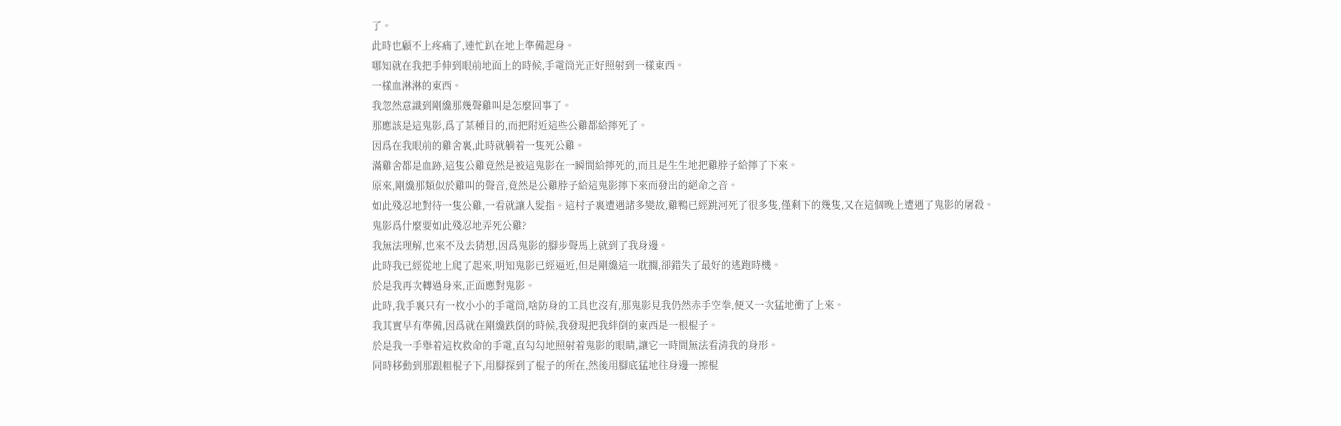了。
此時也顧不上疼痛了,連忙趴在地上準備起身。
哪知就在我把手伸到眼前地面上的時候,手電筒光正好照射到一樣東西。
一樣血淋淋的東西。
我忽然意識到剛纔那幾聲雞叫是怎麼回事了。
那應該是這鬼影,爲了某種目的,而把附近這些公雞都給擰死了。
因爲在我眼前的雞舍裏,此時就躺着一隻死公雞。
滿雞舍都是血跡,這隻公雞竟然是被這鬼影在一瞬間給擰死的,而且是生生地把雞脖子給擰了下來。
原來,剛纔那類似於雞叫的聲音,竟然是公雞脖子給這鬼影擰下來而發出的絕命之音。
如此殘忍地對待一隻公雞,一看就讓人髮指。這村子裏遭遇諸多變故,雞鴨已經跳河死了很多隻,僅剩下的幾隻,又在這個晚上遭遇了鬼影的屠殺。
鬼影爲什麼要如此殘忍地弄死公雞?
我無法理解,也來不及去猜想,因爲鬼影的腳步聲馬上就到了我身邊。
此時我已經從地上爬了起來,明知鬼影已經逼近,但是剛纔這一耽擱,卻錯失了最好的逃跑時機。
於是我再次轉過身來,正面應對鬼影。
此時,我手裏只有一枚小小的手電筒,啥防身的工具也沒有,那鬼影見我仍然赤手空拳,便又一次猛地衝了上來。
我其實早有準備,因爲就在剛纔跌倒的時候,我發現把我絆倒的東西是一根棍子。
於是我一手舉着這枚救命的手電,直勾勾地照射着鬼影的眼睛,讓它一時間無法看清我的身形。
同時移動到那跟粗棍子下,用腳探到了棍子的所在,然後用腳底猛地往身邊一擦棍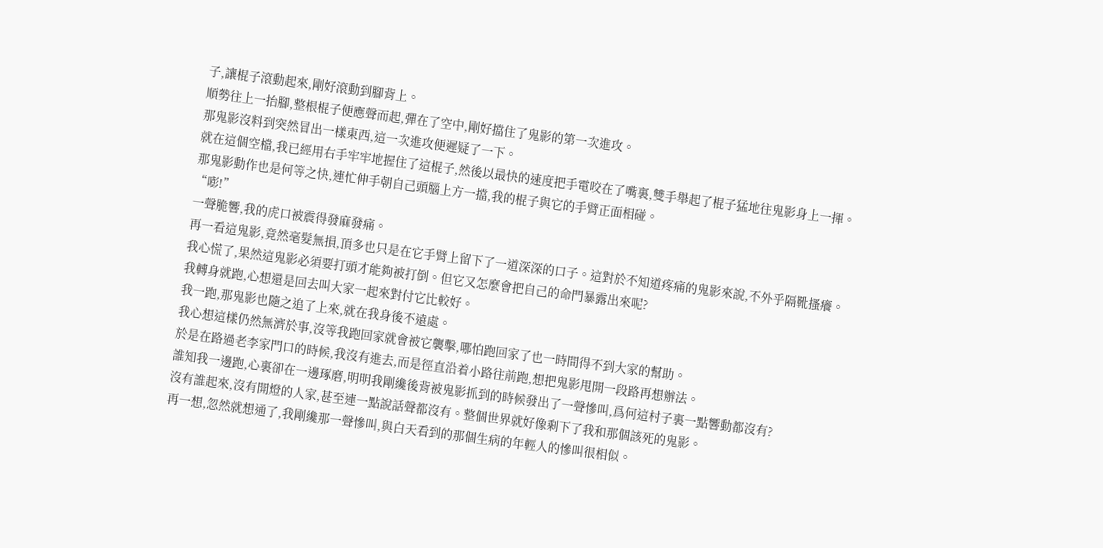子,讓棍子滾動起來,剛好滾動到腳背上。
順勢往上一抬腳,整根棍子便應聲而起,彈在了空中,剛好擋住了鬼影的第一次進攻。
那鬼影沒料到突然冒出一樣東西,這一次進攻便遲疑了一下。
就在這個空檔,我已經用右手牢牢地握住了這棍子,然後以最快的速度把手電咬在了嘴裏,雙手舉起了棍子猛地往鬼影身上一揮。
那鬼影動作也是何等之快,連忙伸手朝自己頭腦上方一擋,我的棍子與它的手臂正面相碰。
“嘭!”
一聲脆響,我的虎口被震得發麻發痛。
再一看這鬼影,竟然毫髮無損,頂多也只是在它手臂上留下了一道深深的口子。這對於不知道疼痛的鬼影來說,不外乎隔靴搔癢。
我心慌了,果然這鬼影必須要打頭才能夠被打倒。但它又怎麼會把自己的命門暴露出來呢?
我轉身就跑,心想還是回去叫大家一起來對付它比較好。
我一跑,那鬼影也隨之追了上來,就在我身後不遠處。
我心想這樣仍然無濟於事,沒等我跑回家就會被它襲擊,哪怕跑回家了也一時間得不到大家的幫助。
於是在路過老李家門口的時候,我沒有進去,而是徑直沿着小路往前跑,想把鬼影甩開一段路再想辦法。
誰知我一邊跑,心裏卻在一邊琢磨,明明我剛纔後背被鬼影抓到的時候發出了一聲慘叫,爲何這村子裏一點響動都沒有?
沒有誰起來,沒有開燈的人家,甚至連一點說話聲都沒有。整個世界就好像剩下了我和那個該死的鬼影。
再一想,忽然就想通了,我剛纔那一聲慘叫,與白天看到的那個生病的年輕人的慘叫很相似。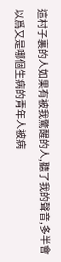這村子裏的人如果有被我驚醒的人,聽了我的聲音,多半會以爲又是哪個生病的青年人被病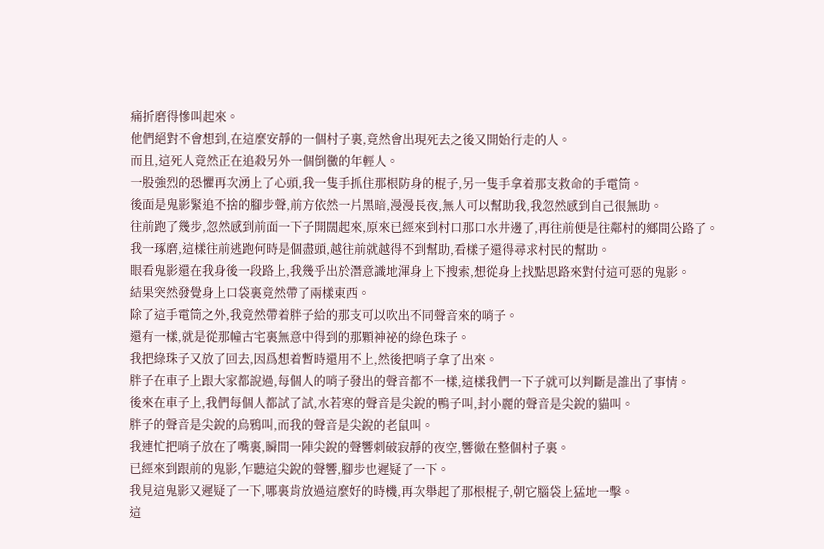痛折磨得慘叫起來。
他們絕對不會想到,在這麼安靜的一個村子裏,竟然會出現死去之後又開始行走的人。
而且,這死人竟然正在追殺另外一個倒黴的年輕人。
一股強烈的恐懼再次湧上了心頭,我一隻手抓住那根防身的棍子,另一隻手拿着那支救命的手電筒。
後面是鬼影緊追不捨的腳步聲,前方依然一片黑暗,漫漫長夜,無人可以幫助我,我忽然感到自己很無助。
往前跑了幾步,忽然感到前面一下子開闊起來,原來已經來到村口那口水井邊了,再往前便是往鄰村的鄉間公路了。
我一琢磨,這樣往前逃跑何時是個盡頭,越往前就越得不到幫助,看樣子還得尋求村民的幫助。
眼看鬼影還在我身後一段路上,我幾乎出於潛意識地渾身上下搜索,想從身上找點思路來對付這可惡的鬼影。
結果突然發覺身上口袋裏竟然帶了兩樣東西。
除了這手電筒之外,我竟然帶着胖子給的那支可以吹出不同聲音來的哨子。
還有一樣,就是從那幢古宅裏無意中得到的那顆神祕的綠色珠子。
我把綠珠子又放了回去,因爲想着暫時還用不上,然後把哨子拿了出來。
胖子在車子上跟大家都說過,每個人的哨子發出的聲音都不一樣,這樣我們一下子就可以判斷是誰出了事情。
後來在車子上,我們每個人都試了試,水若寒的聲音是尖銳的鴨子叫,封小麗的聲音是尖銳的貓叫。
胖子的聲音是尖銳的烏鴉叫,而我的聲音是尖銳的老鼠叫。
我連忙把哨子放在了嘴裏,瞬間一陣尖銳的聲響刺破寂靜的夜空,響徹在整個村子裏。
已經來到跟前的鬼影,乍聽這尖銳的聲響,腳步也遲疑了一下。
我見這鬼影又遲疑了一下,哪裏肯放過這麼好的時機,再次舉起了那根棍子,朝它腦袋上猛地一擊。
這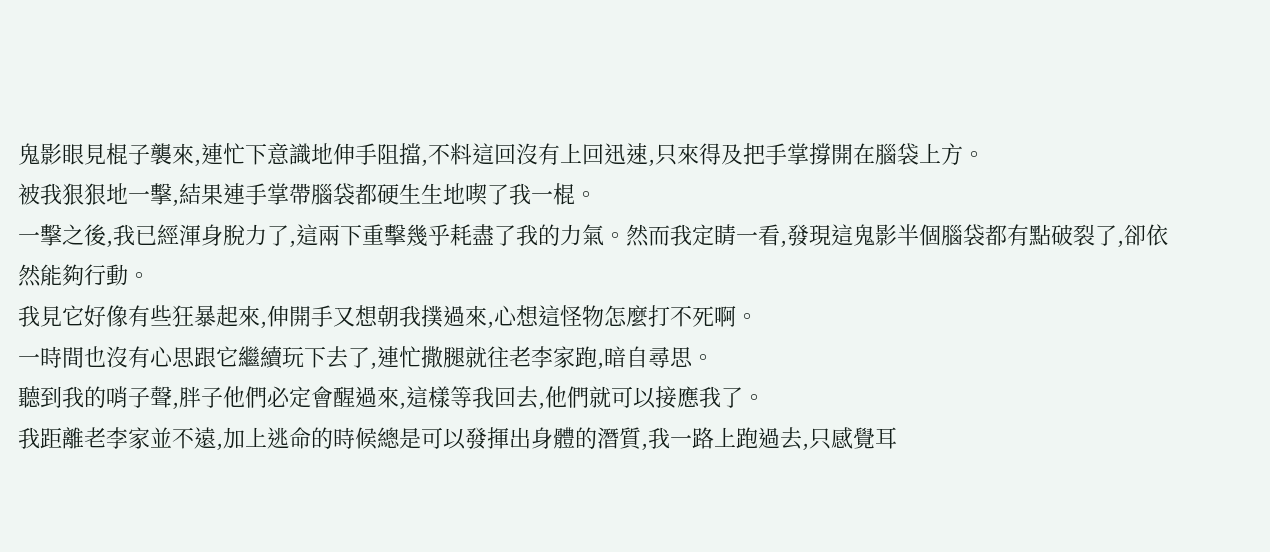鬼影眼見棍子襲來,連忙下意識地伸手阻擋,不料這回沒有上回迅速,只來得及把手掌撐開在腦袋上方。
被我狠狠地一擊,結果連手掌帶腦袋都硬生生地喫了我一棍。
一擊之後,我已經渾身脫力了,這兩下重擊幾乎耗盡了我的力氣。然而我定睛一看,發現這鬼影半個腦袋都有點破裂了,卻依然能夠行動。
我見它好像有些狂暴起來,伸開手又想朝我撲過來,心想這怪物怎麼打不死啊。
一時間也沒有心思跟它繼續玩下去了,連忙撒腿就往老李家跑,暗自尋思。
聽到我的哨子聲,胖子他們必定會醒過來,這樣等我回去,他們就可以接應我了。
我距離老李家並不遠,加上逃命的時候總是可以發揮出身體的潛質,我一路上跑過去,只感覺耳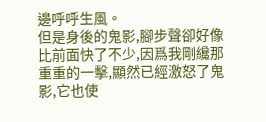邊呼呼生風。
但是身後的鬼影,腳步聲卻好像比前面快了不少,因爲我剛纔那重重的一擊,顯然已經激怒了鬼影,它也使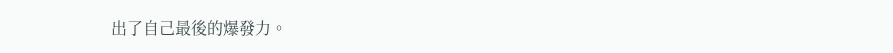出了自己最後的爆發力。